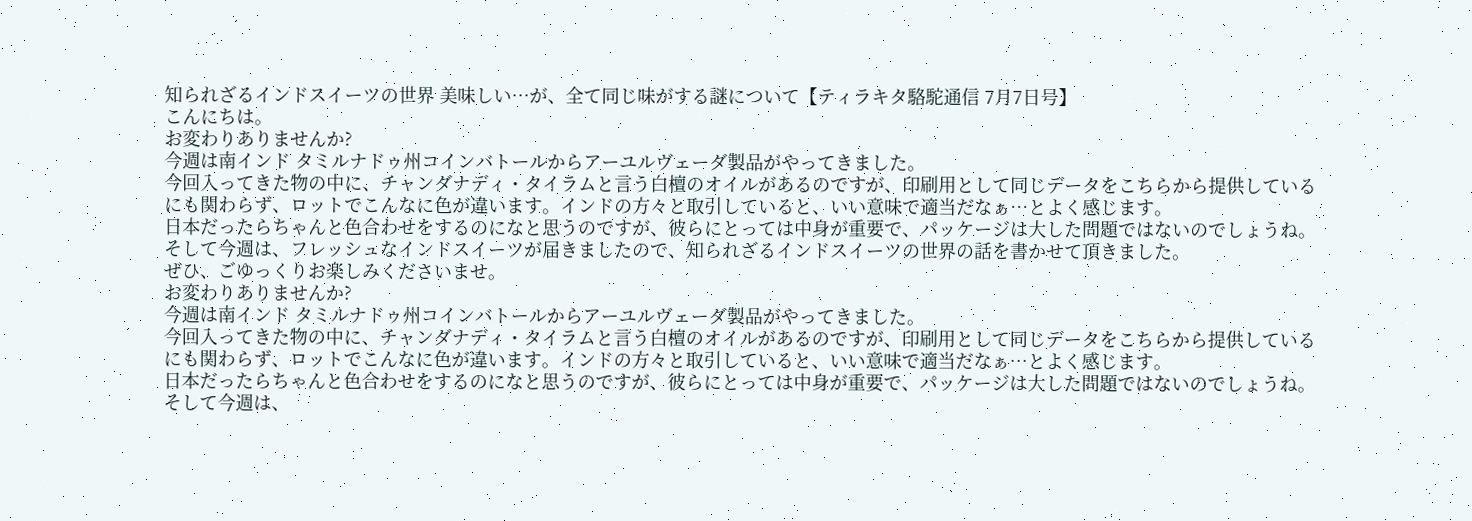知られざるインドスイーツの世界 美味しい…が、全て同じ味がする謎について【ティラキタ駱駝通信 7月7日号】
こんにちは。
お変わりありませんか?
今週は南インド タミルナドゥ州コインバトールからアーユルヴェーダ製品がやってきました。
今回入ってきた物の中に、チャンダナディ・タイラムと言う白檀のオイルがあるのですが、印刷用として同じデータをこちらから提供しているにも関わらず、ロットでこんなに色が違います。インドの方々と取引していると、いい意味で適当だなぁ…とよく感じます。
日本だったらちゃんと色合わせをするのになと思うのですが、彼らにとっては中身が重要で、パッケージは大した問題ではないのでしょうね。
そして今週は、フレッシュなインドスイーツが届きましたので、知られざるインドスイーツの世界の話を書かせて頂きました。
ぜひ、ごゆっくりお楽しみくださいませ。
お変わりありませんか?
今週は南インド タミルナドゥ州コインバトールからアーユルヴェーダ製品がやってきました。
今回入ってきた物の中に、チャンダナディ・タイラムと言う白檀のオイルがあるのですが、印刷用として同じデータをこちらから提供しているにも関わらず、ロットでこんなに色が違います。インドの方々と取引していると、いい意味で適当だなぁ…とよく感じます。
日本だったらちゃんと色合わせをするのになと思うのですが、彼らにとっては中身が重要で、パッケージは大した問題ではないのでしょうね。
そして今週は、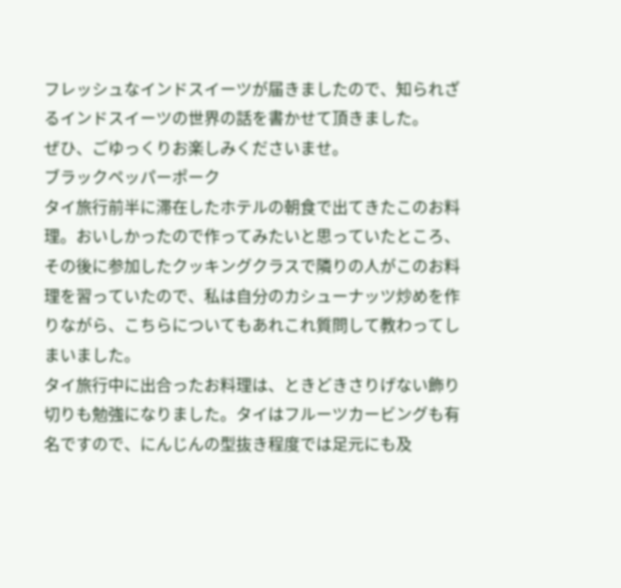フレッシュなインドスイーツが届きましたので、知られざるインドスイーツの世界の話を書かせて頂きました。
ぜひ、ごゆっくりお楽しみくださいませ。
ブラックペッパーポーク
タイ旅行前半に滞在したホテルの朝食で出てきたこのお料理。おいしかったので作ってみたいと思っていたところ、その後に参加したクッキングクラスで隣りの人がこのお料理を習っていたので、私は自分のカシューナッツ炒めを作りながら、こちらについてもあれこれ質問して教わってしまいました。
タイ旅行中に出合ったお料理は、ときどきさりげない飾り切りも勉強になりました。タイはフルーツカービングも有名ですので、にんじんの型抜き程度では足元にも及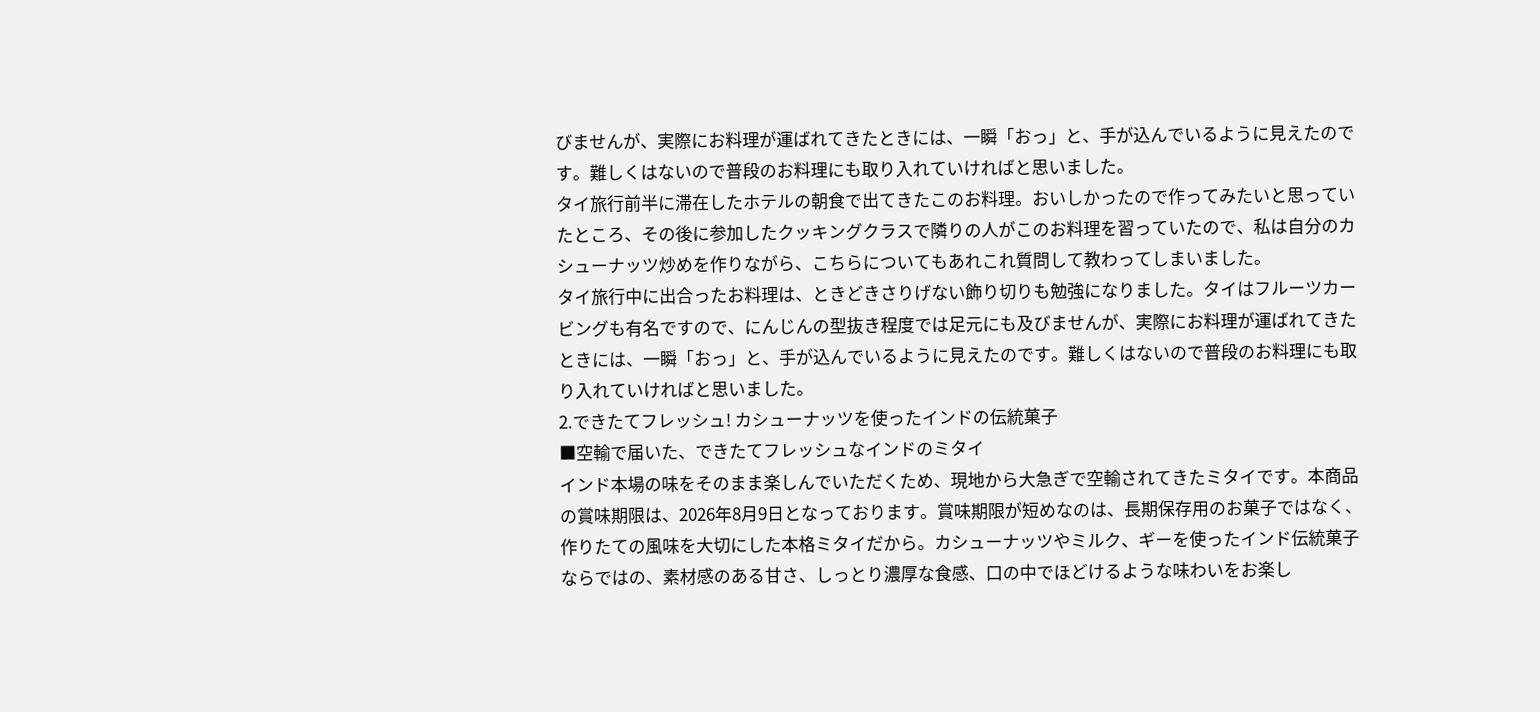びませんが、実際にお料理が運ばれてきたときには、一瞬「おっ」と、手が込んでいるように見えたのです。難しくはないので普段のお料理にも取り入れていければと思いました。
タイ旅行前半に滞在したホテルの朝食で出てきたこのお料理。おいしかったので作ってみたいと思っていたところ、その後に参加したクッキングクラスで隣りの人がこのお料理を習っていたので、私は自分のカシューナッツ炒めを作りながら、こちらについてもあれこれ質問して教わってしまいました。
タイ旅行中に出合ったお料理は、ときどきさりげない飾り切りも勉強になりました。タイはフルーツカービングも有名ですので、にんじんの型抜き程度では足元にも及びませんが、実際にお料理が運ばれてきたときには、一瞬「おっ」と、手が込んでいるように見えたのです。難しくはないので普段のお料理にも取り入れていければと思いました。
2.できたてフレッシュ! カシューナッツを使ったインドの伝統菓子
■空輸で届いた、できたてフレッシュなインドのミタイ
インド本場の味をそのまま楽しんでいただくため、現地から大急ぎで空輸されてきたミタイです。本商品の賞味期限は、2026年8月9日となっております。賞味期限が短めなのは、長期保存用のお菓子ではなく、作りたての風味を大切にした本格ミタイだから。カシューナッツやミルク、ギーを使ったインド伝統菓子ならではの、素材感のある甘さ、しっとり濃厚な食感、口の中でほどけるような味わいをお楽し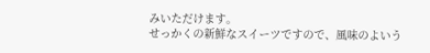みいただけます。
せっかくの新鮮なスイーツですので、風味のよいう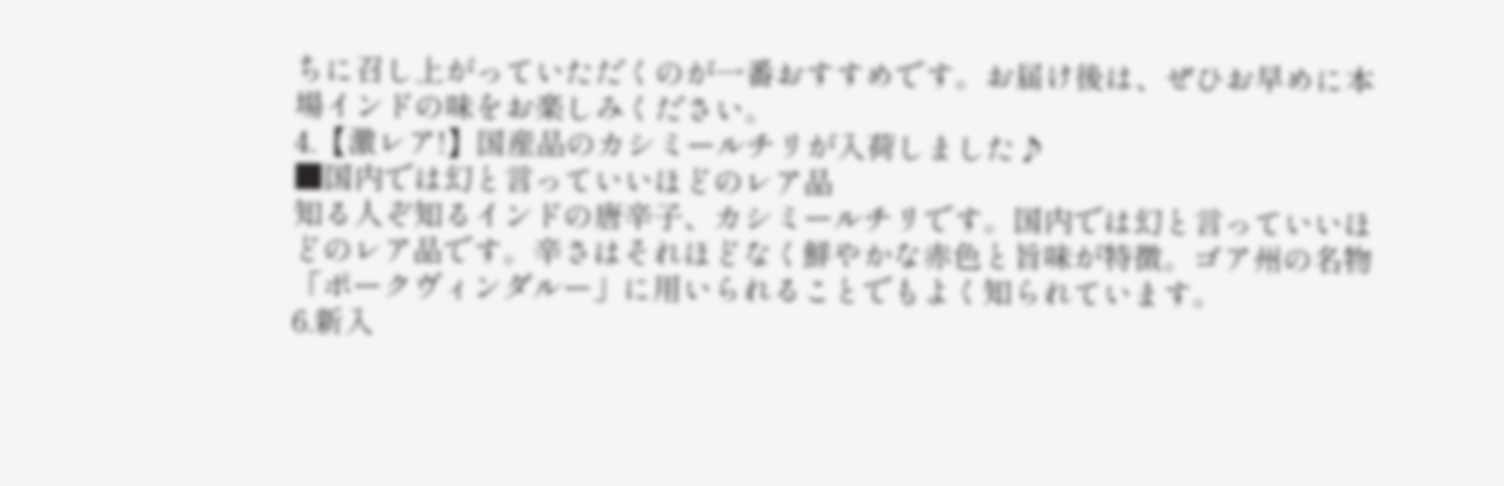ちに召し上がっていただくのが一番おすすめです。お届け後は、ぜひお早めに本場インドの味をお楽しみください。
4.【激レア!】国産品のカシミールチリが入荷しました♪
■国内では幻と言っていいほどのレア品
知る人ぞ知るインドの唐辛子、カシミールチリです。国内では幻と言っていいほどのレア品です。辛さはそれほどなく鮮やかな赤色と旨味が特徴。ゴア州の名物「ポークヴィンダルー」に用いられることでもよく知られています。
6.新入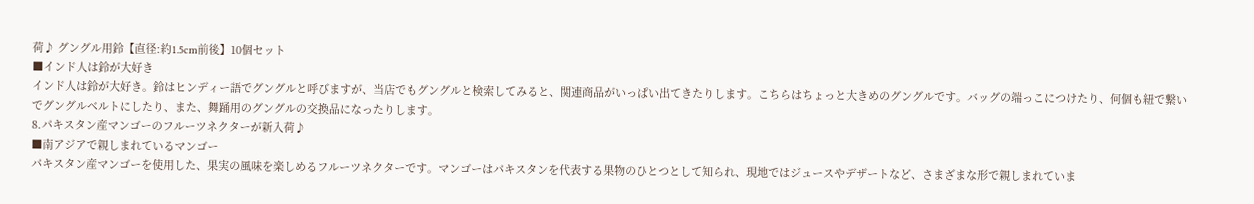荷♪ グングル用鈴【直径:約1.5cm前後】10個セット
■インド人は鈴が大好き
インド人は鈴が大好き。鈴はヒンディー語でグングルと呼びますが、当店でもグングルと検索してみると、関連商品がいっぱい出てきたりします。こちらはちょっと大きめのグングルです。バッグの端っこにつけたり、何個も紐で繋いでグングルベルトにしたり、また、舞踊用のグングルの交換品になったりします。
8.パキスタン産マンゴーのフルーツネクターが新入荷♪
■南アジアで親しまれているマンゴー
パキスタン産マンゴーを使用した、果実の風味を楽しめるフルーツネクターです。マンゴーはパキスタンを代表する果物のひとつとして知られ、現地ではジュースやデザートなど、さまざまな形で親しまれていま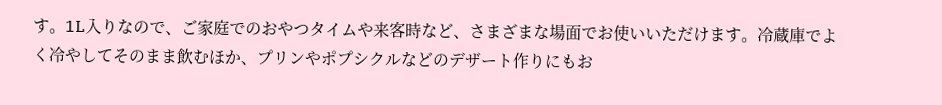す。1L入りなので、ご家庭でのおやつタイムや来客時など、さまざまな場面でお使いいただけます。冷蔵庫でよく冷やしてそのまま飲むほか、プリンやポプシクルなどのデザート作りにもお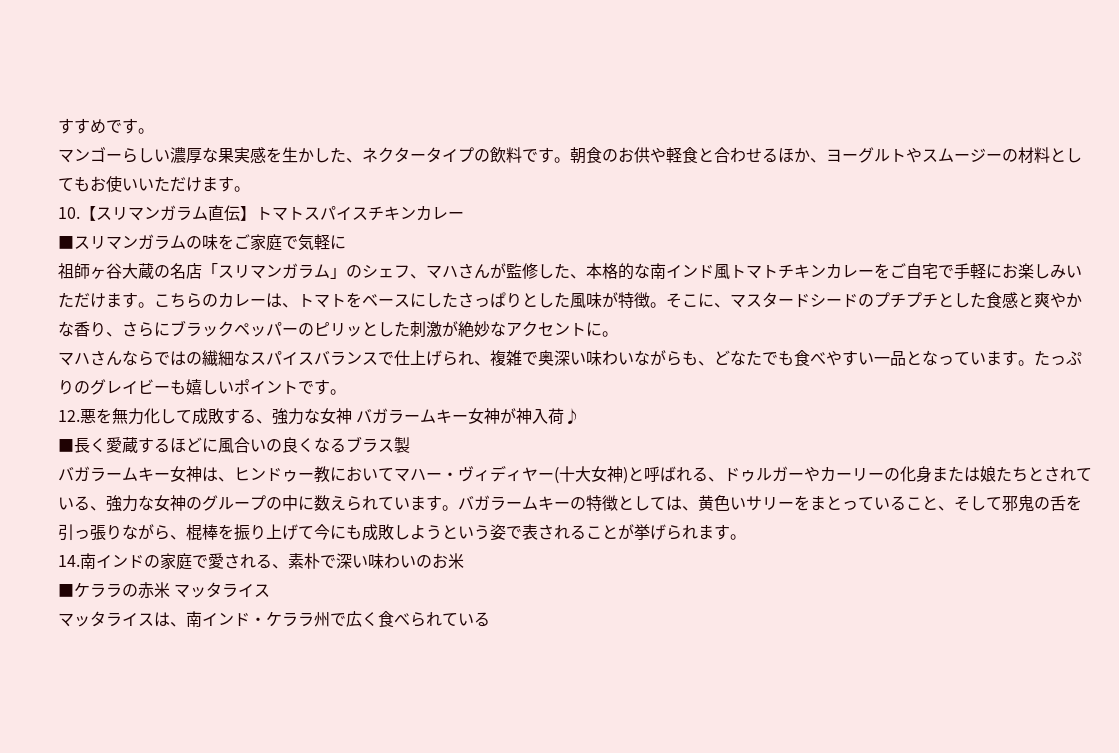すすめです。
マンゴーらしい濃厚な果実感を生かした、ネクタータイプの飲料です。朝食のお供や軽食と合わせるほか、ヨーグルトやスムージーの材料としてもお使いいただけます。
10.【スリマンガラム直伝】トマトスパイスチキンカレー
■スリマンガラムの味をご家庭で気軽に
祖師ヶ谷大蔵の名店「スリマンガラム」のシェフ、マハさんが監修した、本格的な南インド風トマトチキンカレーをご自宅で手軽にお楽しみいただけます。こちらのカレーは、トマトをベースにしたさっぱりとした風味が特徴。そこに、マスタードシードのプチプチとした食感と爽やかな香り、さらにブラックペッパーのピリッとした刺激が絶妙なアクセントに。
マハさんならではの繊細なスパイスバランスで仕上げられ、複雑で奥深い味わいながらも、どなたでも食べやすい一品となっています。たっぷりのグレイビーも嬉しいポイントです。
12.悪を無力化して成敗する、強力な女神 バガラームキー女神が神入荷♪
■長く愛蔵するほどに風合いの良くなるブラス製
バガラームキー女神は、ヒンドゥー教においてマハー・ヴィディヤー(十大女神)と呼ばれる、ドゥルガーやカーリーの化身または娘たちとされている、強力な女神のグループの中に数えられています。バガラームキーの特徴としては、黄色いサリーをまとっていること、そして邪鬼の舌を引っ張りながら、棍棒を振り上げて今にも成敗しようという姿で表されることが挙げられます。
14.南インドの家庭で愛される、素朴で深い味わいのお米
■ケララの赤米 マッタライス
マッタライスは、南インド・ケララ州で広く食べられている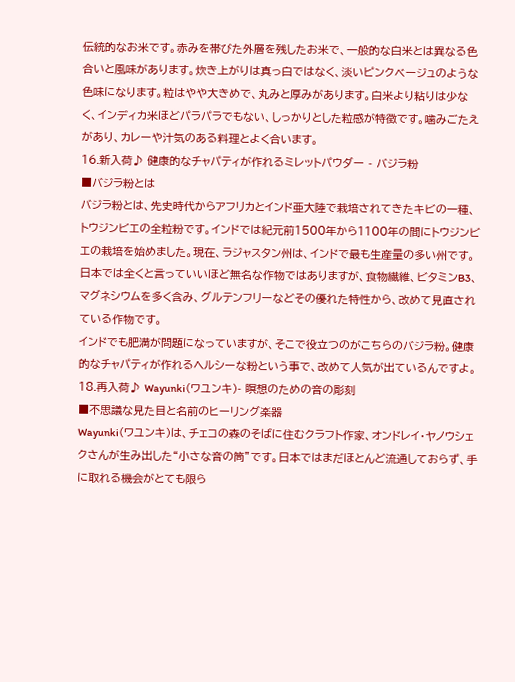伝統的なお米です。赤みを帯びた外層を残したお米で、一般的な白米とは異なる色合いと風味があります。炊き上がりは真っ白ではなく、淡いピンクベージュのような色味になります。粒はやや大きめで、丸みと厚みがあります。白米より粘りは少なく、インディカ米ほどパラパラでもない、しっかりとした粒感が特徴です。噛みごたえがあり、カレーや汁気のある料理とよく合います。
16.新入荷♪ 健康的なチャパティが作れるミレットパウダー - バジラ粉
■バジラ粉とは
バジラ粉とは、先史時代からアフリカとインド亜大陸で栽培されてきたキビの一種、トウジンビエの全粒粉です。インドでは紀元前1500年から1100年の間にトウジンビエの栽培を始めました。現在、ラジャスタン州は、インドで最も生産量の多い州です。日本では全くと言っていいほど無名な作物ではありますが、食物繊維、ビタミンB3、マグネシウムを多く含み、グルテンフリーなどその優れた特性から、改めて見直されている作物です。
インドでも肥満が問題になっていますが、そこで役立つのがこちらのバジラ粉。健康的なチャパティが作れるヘルシーな粉という事で、改めて人気が出ているんですよ。
18.再入荷♪ Wayunki(ワユンキ)- 瞑想のための音の彫刻
■不思議な見た目と名前のヒーリング楽器
Wayunki(ワユンキ)は、チェコの森のそばに住むクラフト作家、オンドレイ・ヤノウシェクさんが生み出した“小さな音の筒”です。日本ではまだほとんど流通しておらず、手に取れる機会がとても限ら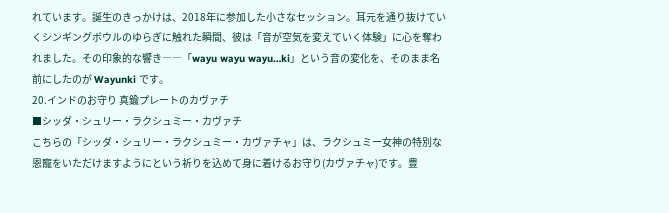れています。誕生のきっかけは、2018年に参加した小さなセッション。耳元を通り抜けていくシンギングボウルのゆらぎに触れた瞬間、彼は「音が空気を変えていく体験」に心を奪われました。その印象的な響き――「wayu wayu wayu…ki」という音の変化を、そのまま名前にしたのが Wayunki です。
20.インドのお守り 真鍮プレートのカヴァチ
■シッダ・シュリー・ラクシュミー・カヴァチ
こちらの「シッダ・シュリー・ラクシュミー・カヴァチャ」は、ラクシュミー女神の特別な恩寵をいただけますようにという祈りを込めて身に着けるお守り(カヴァチャ)です。豊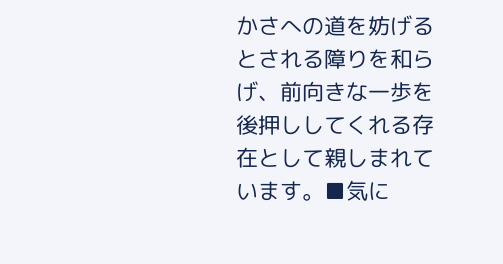かさへの道を妨げるとされる障りを和らげ、前向きな一歩を後押ししてくれる存在として親しまれています。■気に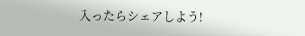入ったらシェアしよう!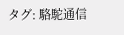タグ: 駱駝通信